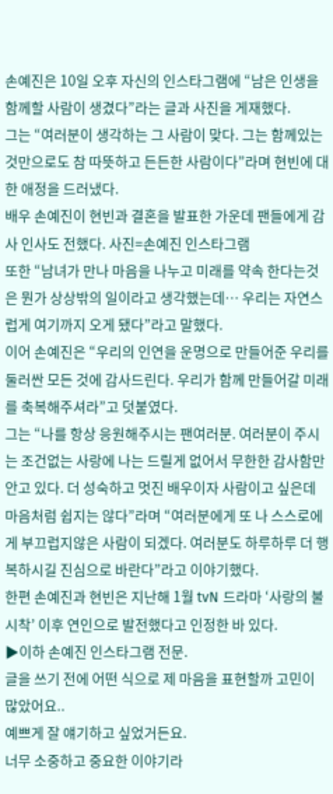손예진은 10일 오후 자신의 인스타그램에 “남은 인생을 함께할 사람이 생겼다”라는 글과 사진을 게재했다.
그는 “여러분이 생각하는 그 사람이 맞다. 그는 함께있는 것만으로도 참 따뜻하고 든든한 사람이다”라며 현빈에 대한 애정을 드러냈다.
배우 손예진이 현빈과 결혼을 발표한 가운데 팬들에게 감사 인사도 전했다. 사진=손예진 인스타그램
또한 “남녀가 만나 마음을 나누고 미래를 약속 한다는것은 뭔가 상상밖의 일이라고 생각했는데… 우리는 자연스럽게 여기까지 오게 됐다”라고 말했다.
이어 손예진은 “우리의 인연을 운명으로 만들어준 우리를 둘러싼 모든 것에 감사드린다. 우리가 함께 만들어갈 미래를 축복해주셔라”고 덧붙였다.
그는 “나를 항상 응원해주시는 팬여러분. 여러분이 주시는 조건없는 사랑에 나는 드릴게 없어서 무한한 감사함만 안고 있다. 더 성숙하고 멋진 배우이자 사람이고 싶은데 마음처럼 쉽지는 않다”라며 “여러분에게 또 나 스스로에게 부끄럽지않은 사람이 되겠다. 여러분도 하루하루 더 행복하시길 진심으로 바란다”라고 이야기했다.
한편 손예진과 현빈은 지난해 1월 tvN 드라마 ‘사랑의 불시착’ 이후 연인으로 발전했다고 인정한 바 있다.
▶이하 손예진 인스타그램 전문.
글을 쓰기 전에 어떤 식으로 제 마음을 표현할까 고민이 많았어요..
예쁘게 잘 얘기하고 싶었거든요.
너무 소중하고 중요한 이야기라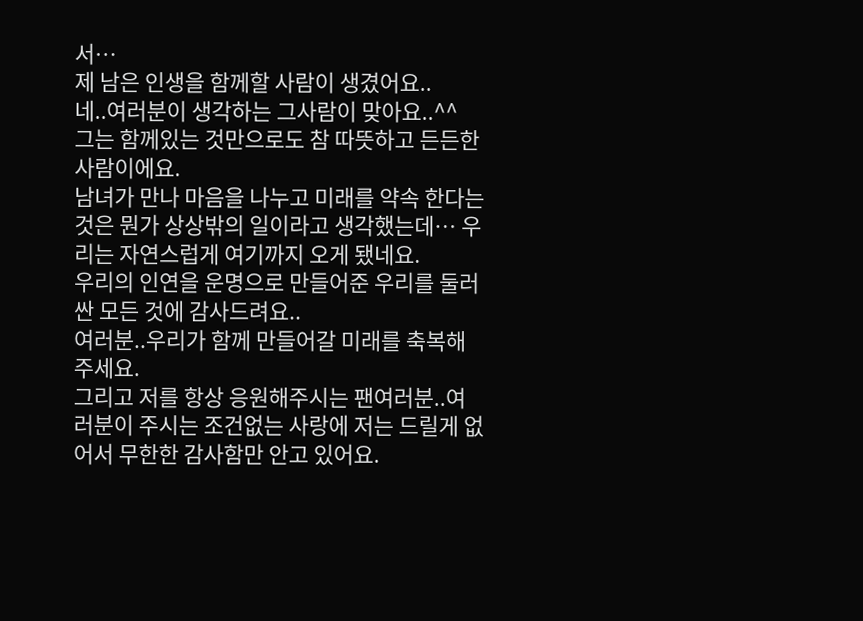서…
제 남은 인생을 함께할 사람이 생겼어요..
네..여러분이 생각하는 그사람이 맞아요..^^
그는 함께있는 것만으로도 참 따뜻하고 든든한 사람이에요.
남녀가 만나 마음을 나누고 미래를 약속 한다는것은 뭔가 상상밖의 일이라고 생각했는데… 우리는 자연스럽게 여기까지 오게 됐네요.
우리의 인연을 운명으로 만들어준 우리를 둘러싼 모든 것에 감사드려요..
여러분..우리가 함께 만들어갈 미래를 축복해주세요.
그리고 저를 항상 응원해주시는 팬여러분..여러분이 주시는 조건없는 사랑에 저는 드릴게 없어서 무한한 감사함만 안고 있어요.